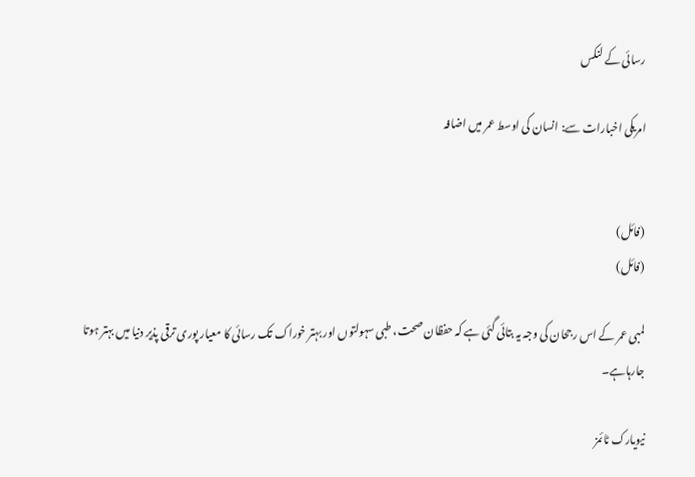رسائی کے لنکس

امریکی اخبارات سے: انسان کی اوسط عمر میں اضافہ


(فائل)
(فائل)

لمبی عمر کے اس رجحان کی وجہ یہ بتائی گئی ہے کہ حفظان صحت، طبی سہولتوں اور بہتر خوراک تک رسائی کا معیار پوری ترقی پذیر دنیا میں بہتر ہوتا جارہاہے۔

نیویارک ٹائمز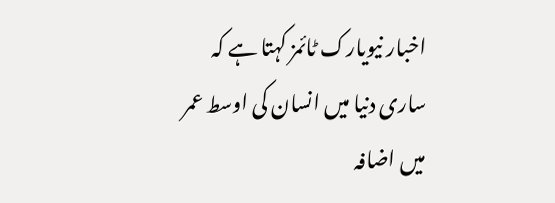اخبار نیویارک ٹائمز کہتا ہے کہ ساری دنیا میں انسان کی اوسط عمر میں اضافہ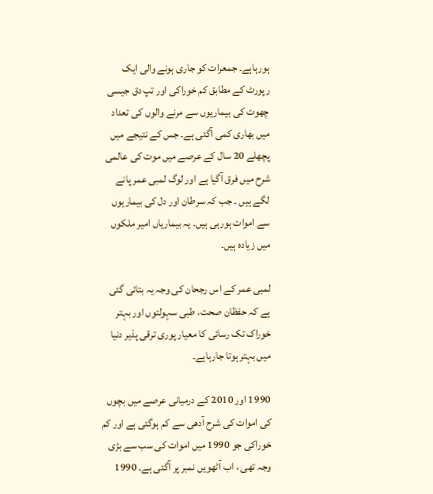ہورہاہے۔ جمعرات کو جاری ہونے والی ایک رپورٹ کے مطابق کم خوراکی اور تپ دق جیسی چھوت کی بیماریوں سے مرنے والوں کی تعداد میں بھاری کمی آگئی ہے۔ جس کے نتیجے میں پچھلے 20 سال کے عرصے میں موت کی عالمی شرح میں فرق آگیا ہے اور لوگ لمبی عمر پانے لگے ہیں ۔ جب کہ سرطان اور دل کی بیماریوں سے اموات ہورہی ہیں۔ یہ بیماریاں امیر ملکوں میں زیادہ ہیں۔

لمبی عمر کے اس رجحان کی وجہ یہ بتائی گئی ہے کہ حفظان صحت، طبی سہولتوں اور بہتر خوراک تک رسائی کا معیار پوری ترقی پذیر دنیا میں بہتر ہوتا جارہاہے۔

1990 اور 2010 کے درمیانی عرصے میں بچوں کی اموات کی شرح آدھی سے کم ہوگئی ہے اور کم خوراکی جو 1990 میں اموات کی سب سے بڑی وجہ تھی ، اب آٹھویں نمبر پر آگئی ہے۔ 1990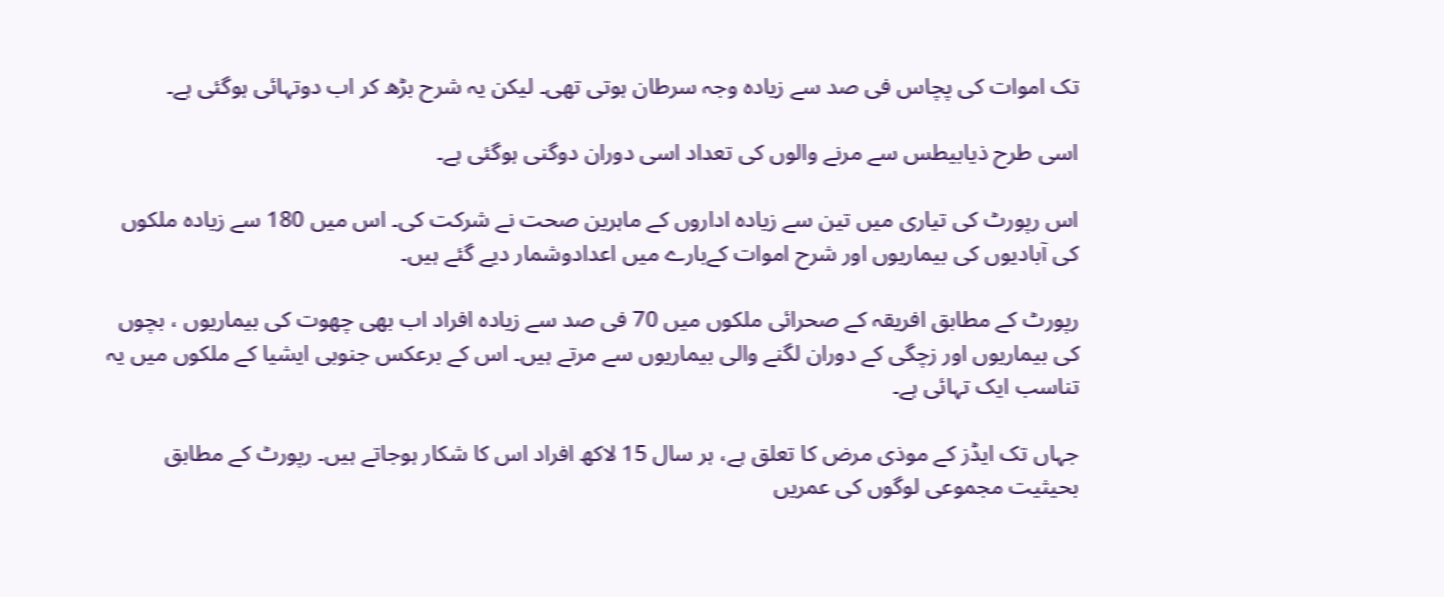تک اموات کی پچاس فی صد سے زیادہ وجہ سرطان ہوتی تھی۔ لیکن یہ شرح بڑھ کر اب دوتہائی ہوگئی ہے۔

اسی طرح ذیابیطس سے مرنے والوں کی تعداد اسی دوران دوگنی ہوگئی ہے۔

اس رپورٹ کی تیاری میں تین سے زیادہ اداروں کے ماہرین صحت نے شرکت کی۔ اس میں 180 سے زیادہ ملکوں کی آبادیوں کی بیماریوں اور شرح اموات کےبارے میں اعدادوشمار دیے گئے ہیں۔

رپورٹ کے مطابق افریقہ کے صحرائی ملکوں میں 70 فی صد سے زیادہ افراد اب بھی چھوت کی بیماریوں ، بچوں کی بیماریوں اور زچگی کے دوران لگنے والی بیماریوں سے مرتے ہیں۔ اس کے برعکس جنوبی ایشیا کے ملکوں میں یہ تناسب ایک تہائی ہے۔

جہاں تک ایڈز کے موذی مرض کا تعلق ہے، ہر سال 15 لاکھ افراد اس کا شکار ہوجاتے ہیں۔ رپورٹ کے مطابق بحیثیت مجموعی لوگوں کی عمریں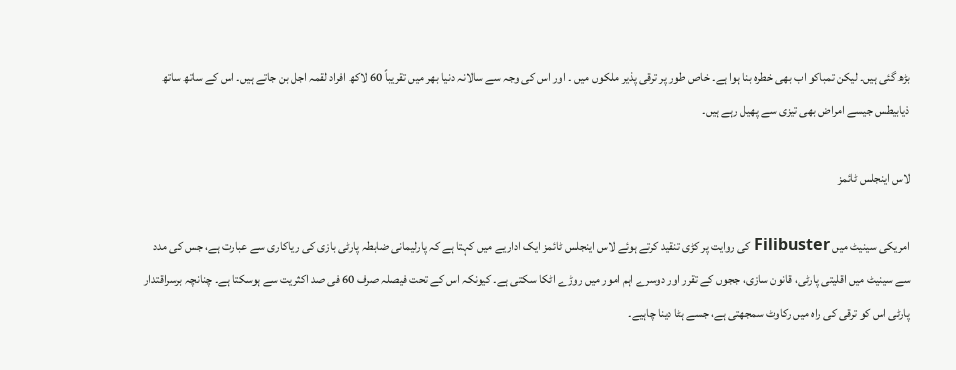بڑھ گئی ہیں۔ لیکن تمباکو اب بھی خطرہ بنا ہوا ہے۔ خاص طور پر ترقی پذیر ملکوں میں ۔ اور اس کی وجہ سے سالانہ دنیا بھر میں تقریباً 60 لاکھ افراد لقمہ اجل بن جاتے ہیں۔ اس کے ساتھ ساتھ ذیابیطس جیسے امراض بھی تیزی سے پھیل رہے ہیں۔

لاس اینجلس ٹائمز

امریکی سینیٹ میں Filibuster کی روایت پر کڑی تنقید کرتے ہوئے لاس اینجلس ٹائمز ایک اداریے میں کہتا ہے کہ پارلیمانی ضابطہ پارٹی بازی کی ریاکاری سے عبارت ہے، جس کی مدد سے سینیٹ میں اقلیتی پارٹی، قانون سازی، ججوں کے تقرر اور دوسرے اہم امور میں روڑے اٹکا سکتی ہے۔ کیونکہ اس کے تحت فیصلہ صرف 60 فی صد اکثریت سے ہوسکتا ہے۔ چنانچہ برسراقتدار پارٹی اس کو ترقی کی راہ میں رکاوٹ سمجھتی ہے، جسے ہٹا دینا چاہیے۔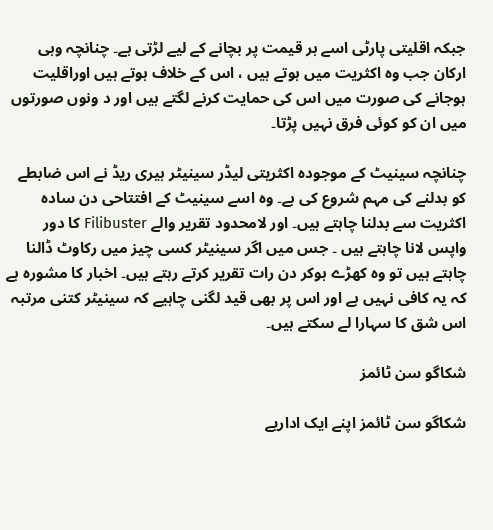جبکہ اقلیتی پارٹی اسے ہر قیمت پر بچانے کے لیے لڑتی ہے۔ چنانچہ وہی ارکان جب وہ اکثریت میں ہوتے ہیں ، اس کے خلاف ہوتے ہیں اوراقلیت ہوجانے کی صورت میں اس کی حمایت کرنے لگتے ہیں اور د ونوں صورتوں میں ان کو کوئی فرق نہیں پڑتا۔

چنانچہ سینیٹ کے موجودہ اکثریتی لیڈر سینیٹر ہیری ریڈ نے اس ضابطے کو بدلنے کی مہم شروع کی ہے۔ وہ اسے سینیٹ کے افتتاحی دن سادہ اکثریت سے بدلنا چاہتے ہیں۔ اور لامحدود تقریر والے Filibuster کا دور واپس لانا چاہتے ہیں ۔ جس میں اگر سینیٹر کسی چیز میں رکاوٹ ڈالنا چاہتے ہیں تو وہ کھڑے ہوکر دن رات تقریر کرتے رہتے ہیں۔ اخبار کا مشورہ ہے کہ یہ کافی نہیں ہے اور اس پر بھی قید لگنی چاہیے کہ سینیٹر کتنی مرتبہ اس شق کا سہارا لے سکتے ہیں۔

شکاگو سن ٹائمز

شکاگو سن ٹائمز اپنے ایک اداریے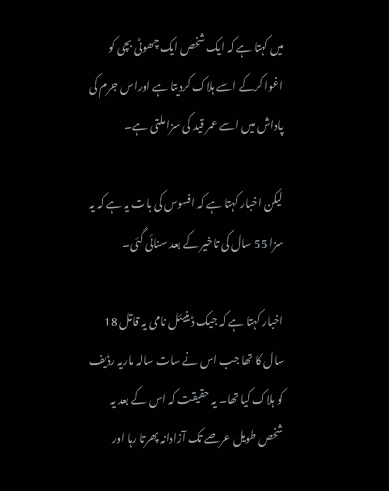میں کہتا ہے کہ ایک شخص ایک چھوٹی بچی کو اغوا کرکے اسے ہلاک کردیتا ہے اوراس جرم کی پاداش میں اسے عمر قید کی سزا ملتی ہے۔

لیکن اخبار کہتا ہے کہ افسوس کی بات یہ ہے کہ یہ سزا 55 سال کی تاخیر کے بعد سنائی گئی۔

اخبار کہتا ہے کہ جیک ڈینیئل نامی یہ قاتل 18 سال کا تھا جب اس نے سات سالہ ماریہ رڈیف کو ہلاک کیا تھا۔ یہ حقیقت کہ اس کے بعد یہ شخص طویل عرصے تک آزادانہ پھرتا رہا اور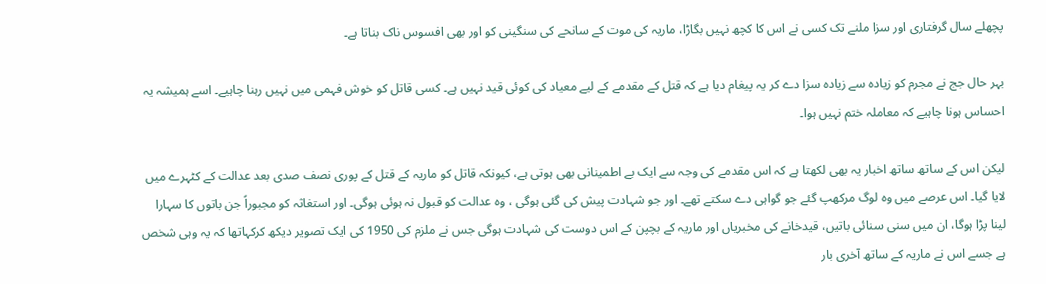پچھلے سال گرفتاری اور سزا ملنے تک کسی نے اس کا کچھ نہیں بگاڑا، ماریہ کی موت کے سانحے کی سنگینی کو اور بھی افسوس ناک بناتا ہے۔

بہر حال جج نے مجرم کو زیادہ سے زیادہ سزا دے کر یہ پیغام دیا ہے کہ قتل کے مقدمے کے لیے معیاد کی کوئی قید نہیں ہے۔ کسی قاتل کو خوش فہمی میں نہیں رہنا چاہیے۔ اسے ہمیشہ یہ احساس ہونا چاہیے کہ معاملہ ختم نہیں ہوا۔

لیکن اس کے ساتھ ساتھ اخبار یہ بھی لکھتا ہے کہ اس مقدمے کی وجہ سے ایک بے اطمینانی بھی ہوتی ہے، کیونکہ قاتل کو ماریہ کے قتل کے پوری نصف صدی بعد عدالت کے کٹہرے میں لایا گیا۔ اس عرصے میں وہ لوگ مرکھپ گئے جو گواہی دے سکتے تھے۔ اور جو شہادت پیش کی گئی ہوگی ، وہ عدالت کو قبول نہ ہوئی ہوگی۔ اور استغاثہ کو مجبوراً جن باتوں کا سہارا لینا پڑا ہوگا، ان میں سنی سنائی باتیں، قیدخانے کی مخبریاں اور ماریہ کے بچپن کے اس دوست کی شہادت ہوگی جس نے ملزم کی 1950 کی ایک تصویر دیکھ کرکہاتھا کہ یہ وہی شخص ہے جسے اس نے ماریہ کے ساتھ آخری بار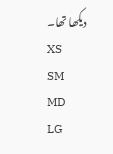دیکھا تھا۔
XS
SM
MD
LG